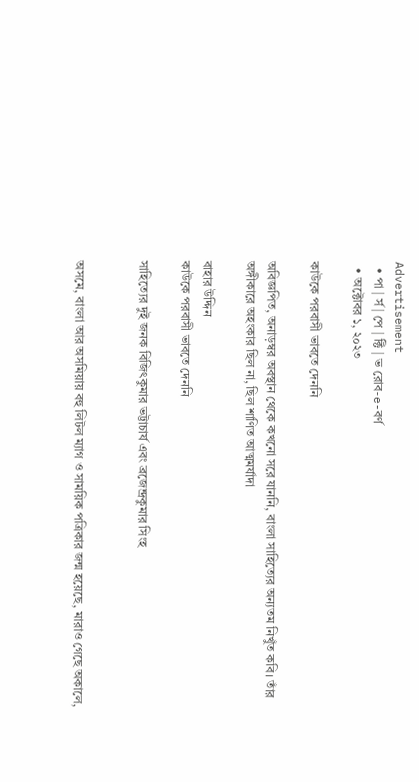Advertisement
  • পা | র্স | পে | ক্টি | ভ রোব-e-বর্ণ
  • অক্টোবর ১, ২০২৩

কাউকে পরবাসী ভাবতে দেননি

অবিজ্ঞপিত, অনাড়ম্বর অবস্থান থেকে কখনো সরে যাননি, বাংলা সাহিত্যের অন্যতম নিখুঁত কবি। তাঁর অঙ্গীকারে অহংকার ছিল না, ছিল শাণিত আত্মমর্যাদা

বাহার উদ্দিন
কাউকে পরবাসী ভাবতে দেননি

সাহিত্যের দুই জনক বিজিৎকুমার ভট্টাচার্য এবং ব্রজেন্দ্রকুমার সিংহ


অসমে, বাংলা আর অসমিয়ায় বহু লিটল ম্যাগ ও সাময়িক পত্রিকার জন্ম হয়েছে, মারাও গেছে অকালে,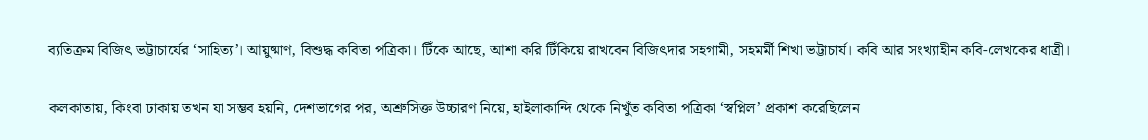ব্যতিক্রম বিজিৎ ভট্টাচার্যের ‘সাহিত্য’। আয়ুষ্মাণ, বিশুদ্ধ কবিতা পত্রিকা। টিঁকে আছে, আশা করি টিঁকিয়ে রাখবেন বিজিৎদার সহগামী, সহমর্মী শিখা ভট্টাচার্য। কবি আর সংখ্যাহীন কবি-লেখকের ধাত্রী।

কলকাতায়, কিংবা ঢাকায় তখন যা সম্ভব হয়নি, দেশভাগের পর, অশ্রুসিক্ত উচ্চারণ নিয়ে, হাইলাকান্দি থেকে নিখুঁত কবিতা পত্রিকা ‘স্বপ্নিল’ প্রকাশ করেছিলেন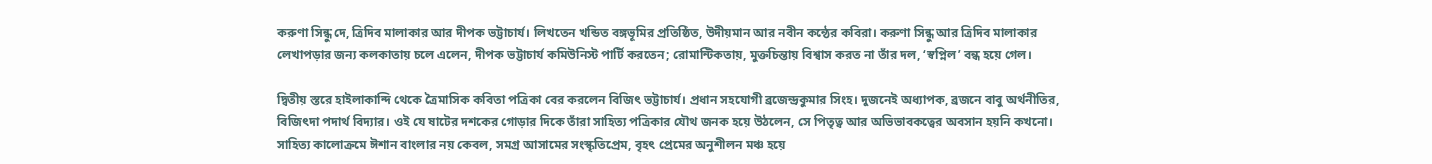করুণা সিন্ধু দে, ত্রিদিব মালাকার আর দীপক ভট্টাচার্য। লিখতেন খন্ডিত বঙ্গভূমির প্রতিষ্ঠিত, উদীয়মান আর নবীন কন্ঠের কবিরা। করুণা সিন্ধু আর ত্রিদিব মালাকার লেখাপড়ার জন্য কলকাতায় চলে এলেন, দীপক ভট্টাচার্য কমিউনিস্ট পার্টি করতেন; রোমান্টিকতায়, মুক্তচিন্তায় বিশ্বাস করত না তাঁর দল, ‘স্বপ্নিল’ বন্ধ হয়ে গেল।

দ্বিতীয় স্তরে হাইলাকান্দি থেকে ত্রৈমাসিক কবিতা পত্রিকা বের করলেন বিজিৎ ভট্টাচার্য। প্রধান সহযোগী ব্রজেন্দ্রকুমার সিংহ। দুজনেই অধ্যাপক, ব্রজনে বাবু অর্থনীতির, বিজিৎদা পদার্থ বিদ্যার। ওই যে ষাটের দশকের গোড়ার দিকে তাঁরা সাহিত্য পত্রিকার যৌথ জনক হয়ে উঠলেন, সে পিতৃত্ব আর অভিভাবকত্বের অবসান হয়নি কখনো। সাহিত্য কালোক্রমে ঈশান বাংলার নয় কেবল, সমগ্র আসামের সংস্কৃতিপ্রেম, বৃহৎ প্রেমের অনুশীলন মঞ্চ হয়ে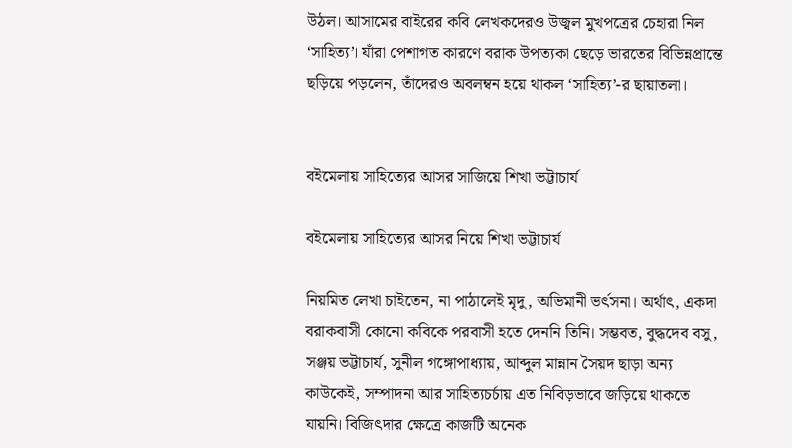উঠল। আসামের বাইরের কবি লেখকদেরও উজ্বল মুখপত্রের চেহারা নিল ‘সাহিত্য’। যাঁরা পেশাগত কারণে বরাক উপত্যকা ছেড়ে ভারতের বিভিন্নপ্রান্তে ছড়িয়ে পড়লেন, তাঁদেরও অবলম্বন হয়ে থাকল ‘সাহিত্য’-র ছায়াতলা।


বইমেলায় সাহিত্যের আসর সাজিয়ে শিখা ভট্টাচার্য

বইমেলায় সাহিত্যের আসর নিয়ে শিখা ভট্টাচার্য

নিয়মিত লেখা চাইতেন, না পাঠালেই মৃদু, অভিমানী ভর্ৎসনা। অর্থাৎ, একদা বরাকবাসী কোনো কবিকে পরবাসী হতে দেননি তিনি। সম্ভবত, বুদ্ধদেব বসু, সঞ্জয় ভট্টাচার্য, সুনীল গঙ্গোপাধ্যায়, আব্দুল মান্নান সৈয়দ ছাড়া অন্য কাউকেই, সম্পাদনা আর সাহিত্যচর্চায় এত নিবিড়ভাবে জড়িয়ে থাকতে যায়নি। বিজিৎদার ক্ষেত্রে কাজটি অনেক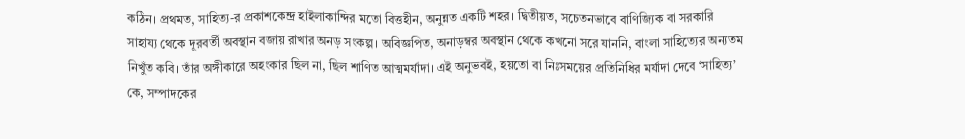কঠিন। প্রথমত, সাহিত্য-র প্রকাশকেন্দ্র হাইলাকান্দির মতো বিত্তহীন, অনুন্নত একটি শহর। দ্বিতীয়ত, সচেতনভাবে বাণিজ্যিক বা সরকারি সাহায্য থেকে দূরবর্তী অবস্থান বজায় রাখার অনড় সংকল্প। অবিজ্ঞপিত, অনাড়ম্বর অবস্থান থেকে কখনো সরে যাননি, বাংলা সাহিত্যের অন্যতম নিখুঁত কবি। তাঁর অঙ্গীকারে অহংকার ছিল না, ছিল শাণিত আত্মমর্যাদা। এই অনুভবই, হয়তো বা নিঃসময়ের প্রতিনিধির মর্যাদা দেবে ‘সাহিত্য’ কে, সম্পাদকের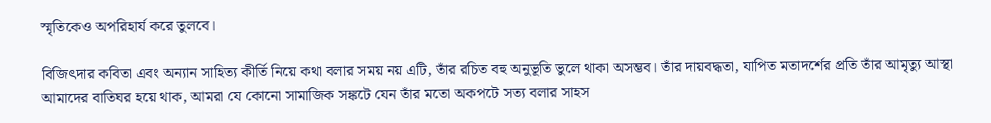স্মৃতিকেও অপরিহার্য করে তুলবে।

বিজিৎদার কবিতা এবং অন্যান সাহিত্য কীর্তি নিয়ে কথা বলার সময় নয় এটি, তাঁর রচিত বহু অনুভূতি ভুলে থাকা অসম্ভব। তাঁর দায়বদ্ধতা, যাপিত মতাদর্শের প্রতি তাঁর আমৃত্যু আস্থা আমাদের বাতিঘর হয়ে থাক, আমরা যে কোনো সামাজিক সঙ্কটে যেন তাঁর মতো অকপটে সত্য বলার সাহস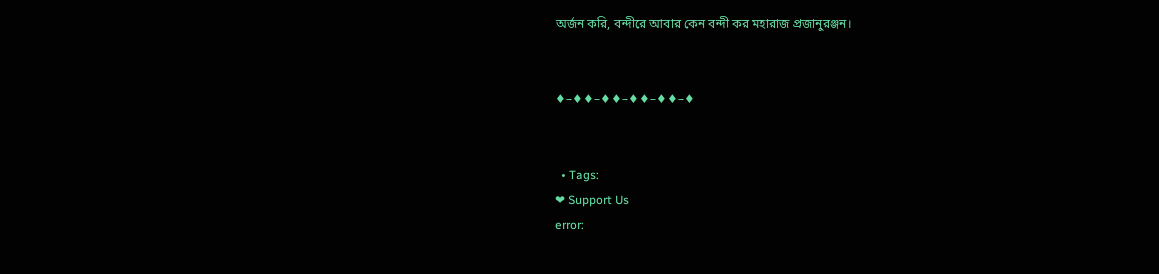অর্জন করি, বন্দীরে আবার কেন বন্দী কর মহারাজ প্রজানুরঞ্জন।


♦–♦♦–♦♦–♦♦–♦♦–♦


  • Tags:
❤ Support Us
error: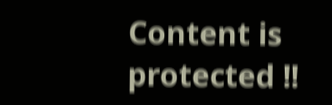Content is protected !!